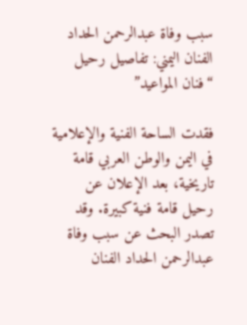سبب وفاة عبدالرحمن الحداد الفنان اليمني: تفاصيل رحيل “فنان المواعيد”

فقدت الساحة الفنية والإعلامية في اليمن والوطن العربي قامة تاريخية، بعد الإعلان عن رحيل قامة فنية كبيرة. وقد تصدر البحث عن سبب وفاة عبدالرحمن الحداد الفنان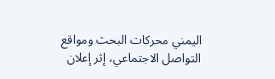اليمني محركات البحث ومواقع التواصل الاجتماعي، إثر إعلان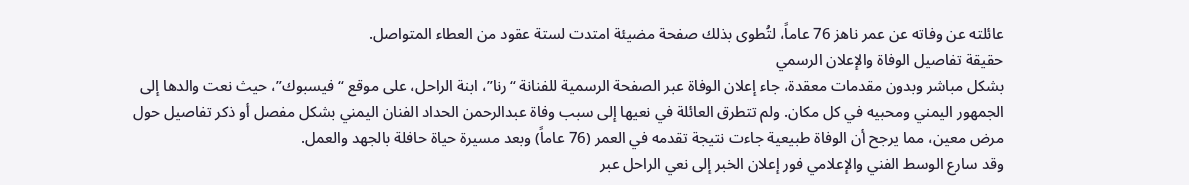عائلته عن وفاته عن عمر ناهز 76 عاماً، لتُطوى بذلك صفحة مضيئة امتدت لستة عقود من العطاء المتواصل.
حقيقة تفاصيل الوفاة والإعلان الرسمي
بشكل مباشر وبدون مقدمات معقدة، جاء إعلان الوفاة عبر الصفحة الرسمية للفنانة “رنا”، ابنة الراحل، على موقع “فيسبوك”، حيث نعت والدها إلى الجمهور اليمني ومحبيه في كل مكان. ولم تتطرق العائلة في نعيها إلى سبب وفاة عبدالرحمن الحداد الفنان اليمني بشكل مفصل أو ذكر تفاصيل حول مرض معين، مما يرجح أن الوفاة طبيعية جاءت نتيجة تقدمه في العمر (76 عاماً) وبعد مسيرة حياة حافلة بالجهد والعمل.
وقد سارع الوسط الفني والإعلامي فور إعلان الخبر إلى نعي الراحل عبر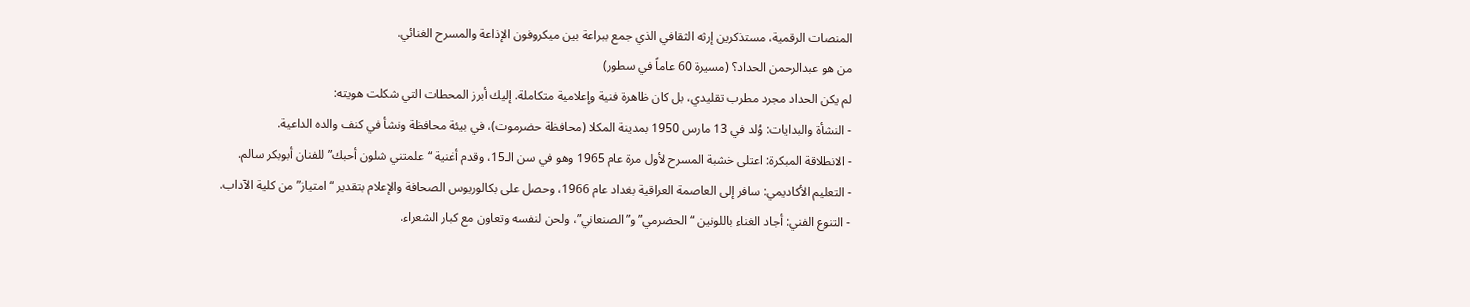المنصات الرقمية، مستذكرين إرثه الثقافي الذي جمع ببراعة بين ميكروفون الإذاعة والمسرح الغنائي.
من هو عبدالرحمن الحداد؟ (مسيرة 60 عاماً في سطور)
لم يكن الحداد مجرد مطرب تقليدي، بل كان ظاهرة فنية وإعلامية متكاملة. إليك أبرز المحطات التي شكلت هويته:
- النشأة والبدايات: وُلد في 13 مارس 1950 بمدينة المكلا (محافظة حضرموت)، في بيئة محافظة ونشأ في كنف والده الداعية.
- الانطلاقة المبكرة: اعتلى خشبة المسرح لأول مرة عام 1965 وهو في سن الـ15، وقدم أغنية “علمتني شلون أحبك” للفنان أبوبكر سالم.
- التعليم الأكاديمي: سافر إلى العاصمة العراقية بغداد عام 1966، وحصل على بكالوريوس الصحافة والإعلام بتقدير “امتياز” من كلية الآداب.
- التنوع الفني: أجاد الغناء باللونين “الحضرمي” و”الصنعاني”، ولحن لنفسه وتعاون مع كبار الشعراء.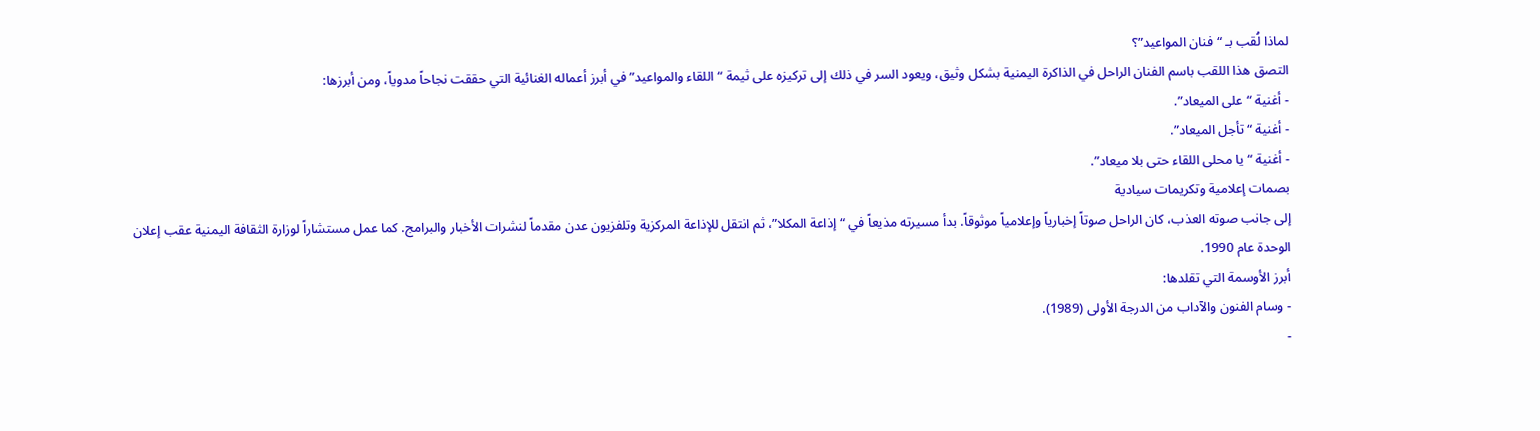لماذا لُقب بـ “فنان المواعيد”؟
التصق هذا اللقب باسم الفنان الراحل في الذاكرة اليمنية بشكل وثيق، ويعود السر في ذلك إلى تركيزه على ثيمة “اللقاء والمواعيد” في أبرز أعماله الغنائية التي حققت نجاحاً مدوياً، ومن أبرزها:
- أغنية “على الميعاد”.
- أغنية “تأجل الميعاد”.
- أغنية “يا محلى اللقاء حتى بلا ميعاد”.
بصمات إعلامية وتكريمات سيادية
إلى جانب صوته العذب، كان الراحل صوتاً إخبارياً وإعلامياً موثوقاً. بدأ مسيرته مذيعاً في “إذاعة المكلا”، ثم انتقل للإذاعة المركزية وتلفزيون عدن مقدماً لنشرات الأخبار والبرامج. كما عمل مستشاراً لوزارة الثقافة اليمنية عقب إعلان الوحدة عام 1990.
أبرز الأوسمة التي تقلدها:
- وسام الفنون والآداب من الدرجة الأولى (1989).
-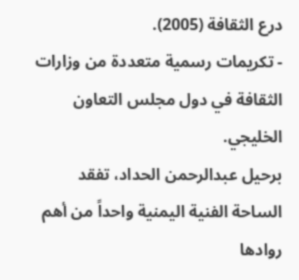درع الثقافة (2005).
- تكريمات رسمية متعددة من وزارات الثقافة في دول مجلس التعاون الخليجي.
برحيل عبدالرحمن الحداد، تفقد الساحة الفنية اليمنية واحداً من أهم روادها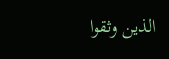الذين وثقوا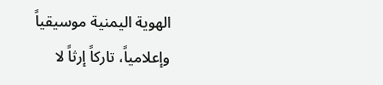الهوية اليمنية موسيقياً وإعلامياً، تاركاً إرثاً لا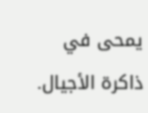يمحى في ذاكرة الأجيال.